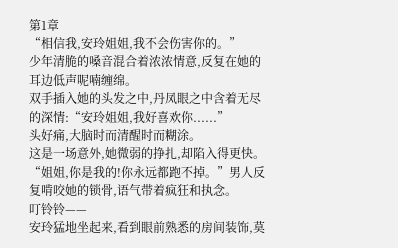第1章
“相信我,安玲姐姐,我不会伤害你的。”
少年清脆的嗓音混合着浓浓情意,反复在她的耳边低声呢喃缠绵。
双手插入她的头发之中,丹凤眼之中含着无尽的深情:“安玲姐姐,我好喜欢你......”
头好痛,大脑时而清醒时而糊涂。
这是一场意外,她微弱的挣扎,却陷入得更快。
“姐姐,你是我的!你永远都跑不掉。”男人反复啃咬她的锁骨,语气带着疯狂和执念。
叮铃铃——
安玲猛地坐起来,看到眼前熟悉的房间装饰,莫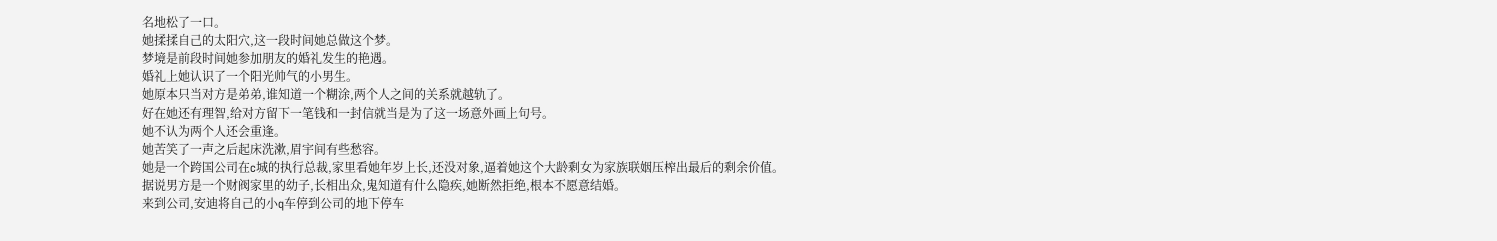名地松了一口。
她揉揉自己的太阳穴,这一段时间她总做这个梦。
梦境是前段时间她参加朋友的婚礼发生的艳遇。
婚礼上她认识了一个阳光帅气的小男生。
她原本只当对方是弟弟,谁知道一个糊涂,两个人之间的关系就越轨了。
好在她还有理智,给对方留下一笔钱和一封信就当是为了这一场意外画上句号。
她不认为两个人还会重逢。
她苦笑了一声之后起床洗漱,眉宇间有些愁容。
她是一个跨国公司在c城的执行总裁,家里看她年岁上长,还没对象,逼着她这个大龄剩女为家族联姻压榨出最后的剩余价值。
据说男方是一个财阀家里的幼子,长相出众,鬼知道有什么隐疾,她断然拒绝,根本不愿意结婚。
来到公司,安迪将自己的小q车停到公司的地下停车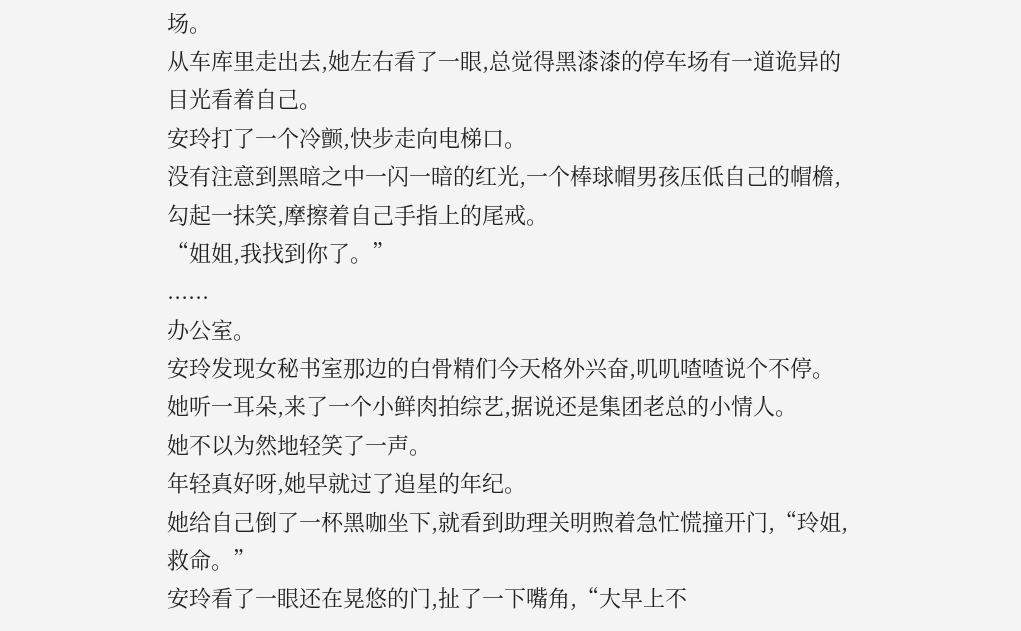场。
从车库里走出去,她左右看了一眼,总觉得黑漆漆的停车场有一道诡异的目光看着自己。
安玲打了一个冷颤,快步走向电梯口。
没有注意到黑暗之中一闪一暗的红光,一个棒球帽男孩压低自己的帽檐,勾起一抹笑,摩擦着自己手指上的尾戒。
“姐姐,我找到你了。”
......
办公室。
安玲发现女秘书室那边的白骨精们今天格外兴奋,叽叽喳喳说个不停。
她听一耳朵,来了一个小鲜肉拍综艺,据说还是集团老总的小情人。
她不以为然地轻笑了一声。
年轻真好呀,她早就过了追星的年纪。
她给自己倒了一杯黑咖坐下,就看到助理关明煦着急忙慌撞开门,“玲姐,救命。”
安玲看了一眼还在晃悠的门,扯了一下嘴角,“大早上不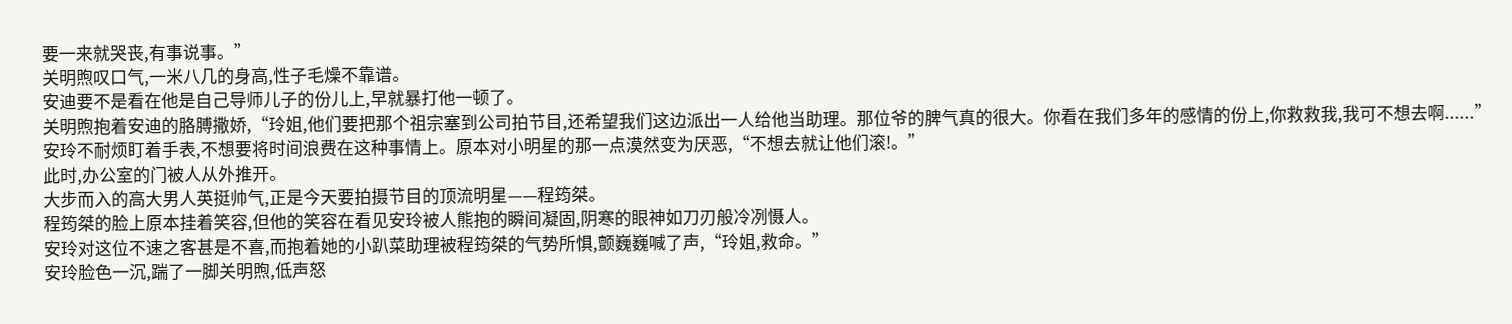要一来就哭丧,有事说事。”
关明煦叹口气,一米八几的身高,性子毛燥不靠谱。
安迪要不是看在他是自己导师儿子的份儿上,早就暴打他一顿了。
关明煦抱着安迪的胳膊撒娇,“玲姐,他们要把那个祖宗塞到公司拍节目,还希望我们这边派出一人给他当助理。那位爷的脾气真的很大。你看在我们多年的感情的份上,你救救我,我可不想去啊......”
安玲不耐烦盯着手表,不想要将时间浪费在这种事情上。原本对小明星的那一点漠然变为厌恶,“不想去就让他们滚!。”
此时,办公室的门被人从外推开。
大步而入的高大男人英挺帅气,正是今天要拍摄节目的顶流明星——程筠桀。
程筠桀的脸上原本挂着笑容,但他的笑容在看见安玲被人熊抱的瞬间凝固,阴寒的眼神如刀刃般冷冽慑人。
安玲对这位不速之客甚是不喜,而抱着她的小趴菜助理被程筠桀的气势所惧,颤巍巍喊了声,“玲姐,救命。”
安玲脸色一沉,踹了一脚关明煦,低声怒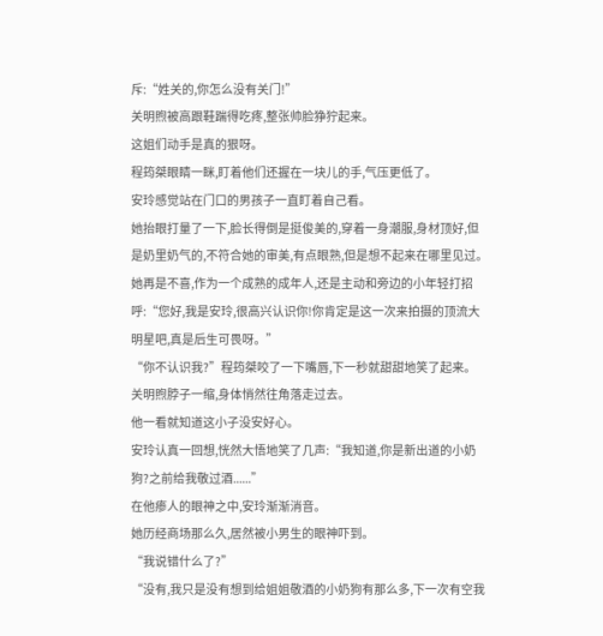斥:“姓关的,你怎么没有关门!”
关明煦被高跟鞋踹得吃疼,整张帅脸狰狞起来。
这姐们动手是真的狠呀。
程筠桀眼睛一眯,盯着他们还握在一块儿的手,气压更低了。
安玲感觉站在门口的男孩子一直盯着自己看。
她抬眼打量了一下,脸长得倒是挺俊美的,穿着一身潮服,身材顶好,但是奶里奶气的,不符合她的审美,有点眼熟,但是想不起来在哪里见过。
她再是不喜,作为一个成熟的成年人,还是主动和旁边的小年轻打招呼:“您好,我是安玲,很高兴认识你!你肯定是这一次来拍摄的顶流大明星吧,真是后生可畏呀。”
“你不认识我?”程筠桀咬了一下嘴唇,下一秒就甜甜地笑了起来。
关明煦脖子一缩,身体悄然往角落走过去。
他一看就知道这小子没安好心。
安玲认真一回想,恍然大悟地笑了几声:“我知道,你是新出道的小奶狗?之前给我敬过酒......”
在他瘆人的眼神之中,安玲渐渐消音。
她历经商场那么久,居然被小男生的眼神吓到。
“我说错什么了?”
“没有,我只是没有想到给姐姐敬酒的小奶狗有那么多,下一次有空我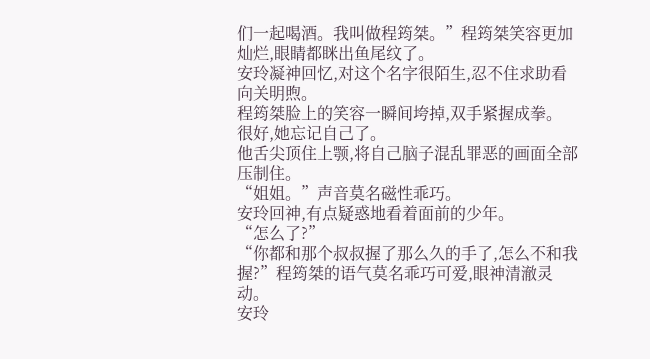们一起喝酒。我叫做程筠桀。”程筠桀笑容更加灿烂,眼睛都眯出鱼尾纹了。
安玲凝神回忆,对这个名字很陌生,忍不住求助看向关明煦。
程筠桀脸上的笑容一瞬间垮掉,双手紧握成拳。
很好,她忘记自己了。
他舌尖顶住上颚,将自己脑子混乱罪恶的画面全部压制住。
“姐姐。”声音莫名磁性乖巧。
安玲回神,有点疑惑地看着面前的少年。
“怎么了?”
“你都和那个叔叔握了那么久的手了,怎么不和我握?”程筠桀的语气莫名乖巧可爱,眼神清澈灵动。
安玲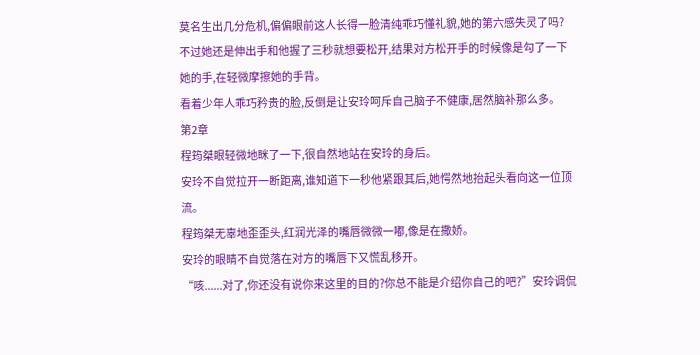莫名生出几分危机,偏偏眼前这人长得一脸清纯乖巧懂礼貌,她的第六感失灵了吗?
不过她还是伸出手和他握了三秒就想要松开,结果对方松开手的时候像是勾了一下她的手,在轻微摩擦她的手背。
看着少年人乖巧矜贵的脸,反倒是让安玲呵斥自己脑子不健康,居然脑补那么多。
第2章
程筠桀眼轻微地眯了一下,很自然地站在安玲的身后。
安玲不自觉拉开一断距离,谁知道下一秒他紧跟其后,她愕然地抬起头看向这一位顶流。
程筠桀无辜地歪歪头,红润光泽的嘴唇微微一嘟,像是在撒娇。
安玲的眼睛不自觉落在对方的嘴唇下又慌乱移开。
“咳......对了,你还没有说你来这里的目的?你总不能是介绍你自己的吧?”安玲调侃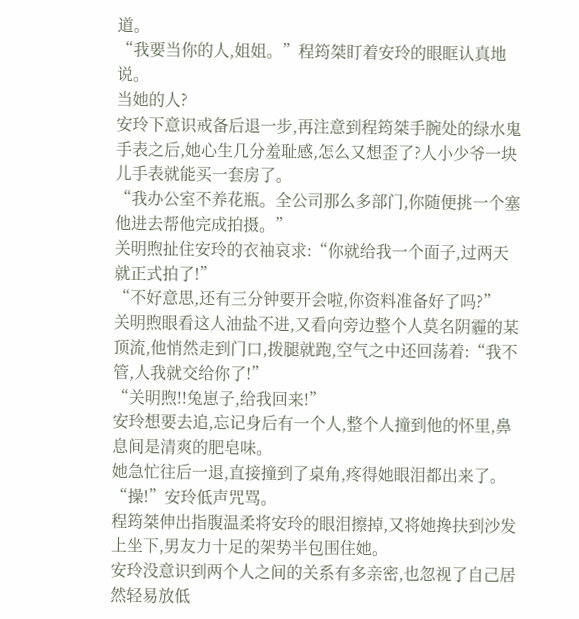道。
“我要当你的人,姐姐。”程筠桀盯着安玲的眼眶认真地说。
当她的人?
安玲下意识戒备后退一步,再注意到程筠桀手腕处的绿水鬼手表之后,她心生几分羞耻感,怎么又想歪了?人小少爷一块儿手表就能买一套房了。
“我办公室不养花瓶。全公司那么多部门,你随便挑一个塞他进去帮他完成拍摄。”
关明煦扯住安玲的衣袖哀求:“你就给我一个面子,过两天就正式拍了!”
“不好意思,还有三分钟要开会啦,你资料准备好了吗?”
关明煦眼看这人油盐不进,又看向旁边整个人莫名阴霾的某顶流,他悄然走到门口,拨腿就跑,空气之中还回荡着:“我不管,人我就交给你了!”
“关明煦!!兔崽子,给我回来!”
安玲想要去追,忘记身后有一个人,整个人撞到他的怀里,鼻息间是清爽的肥皂味。
她急忙往后一退,直接撞到了桌角,疼得她眼泪都出来了。
“操!”安玲低声咒骂。
程筠桀伸出指腹温柔将安玲的眼泪擦掉,又将她搀扶到沙发上坐下,男友力十足的架势半包围住她。
安玲没意识到两个人之间的关系有多亲密,也忽视了自己居然轻易放低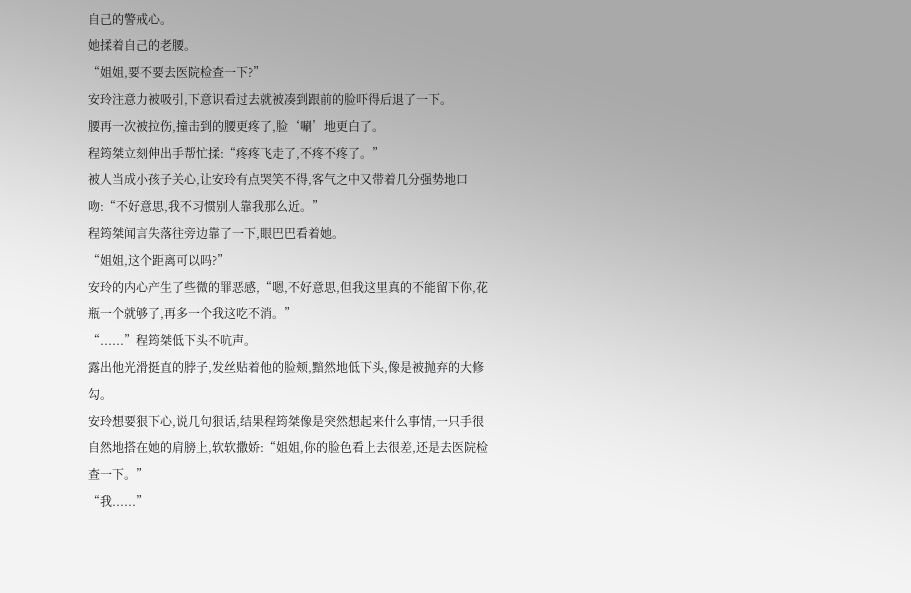自己的警戒心。
她揉着自己的老腰。
“姐姐,要不要去医院检查一下?”
安玲注意力被吸引,下意识看过去就被凑到跟前的脸吓得后退了一下。
腰再一次被拉伤,撞击到的腰更疼了,脸‘唰’地更白了。
程筠桀立刻伸出手帮忙揉:“疼疼飞走了,不疼不疼了。”
被人当成小孩子关心,让安玲有点哭笑不得,客气之中又带着几分强势地口吻:“不好意思,我不习惯别人靠我那么近。”
程筠桀闻言失落往旁边靠了一下,眼巴巴看着她。
“姐姐,这个距离可以吗?”
安玲的内心产生了些微的罪恶感,“嗯,不好意思,但我这里真的不能留下你,花瓶一个就够了,再多一个我这吃不消。”
“......”程筠桀低下头不吭声。
露出他光滑挺直的脖子,发丝贴着他的脸颊,黯然地低下头,像是被抛弃的大修勾。
安玲想要狠下心,说几句狠话,结果程筠桀像是突然想起来什么事情,一只手很自然地搭在她的肩膀上,软软撒娇:“姐姐,你的脸色看上去很差,还是去医院检查一下。”
“我......”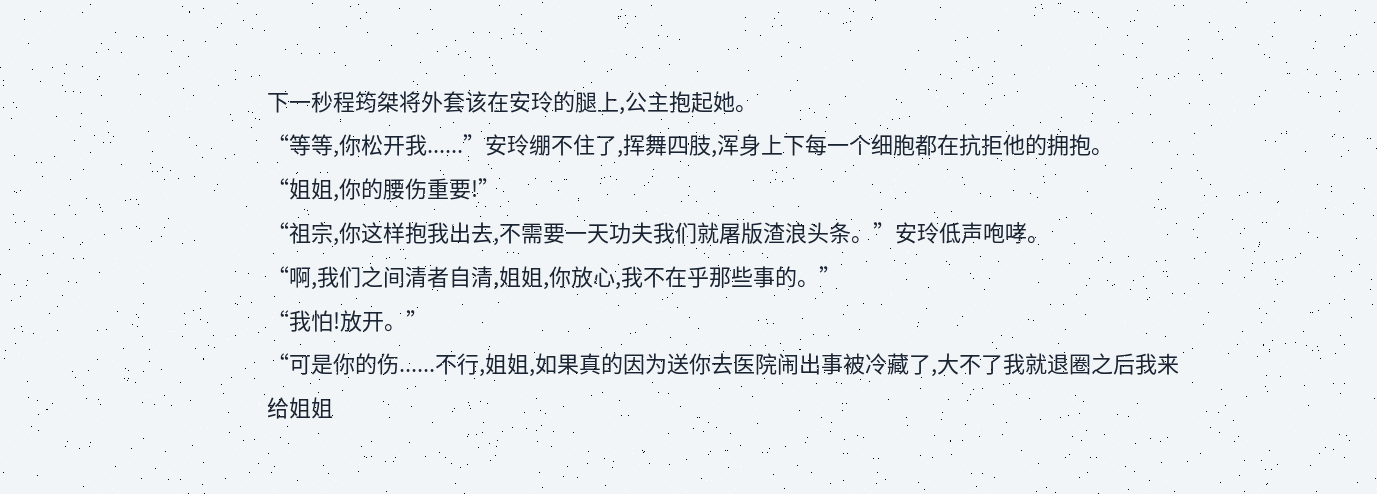下一秒程筠桀将外套该在安玲的腿上,公主抱起她。
“等等,你松开我......”安玲绷不住了,挥舞四肢,浑身上下每一个细胞都在抗拒他的拥抱。
“姐姐,你的腰伤重要!”
“祖宗,你这样抱我出去,不需要一天功夫我们就屠版渣浪头条。”安玲低声咆哮。
“啊,我们之间清者自清,姐姐,你放心,我不在乎那些事的。”
“我怕!放开。”
“可是你的伤......不行,姐姐,如果真的因为送你去医院闹出事被冷藏了,大不了我就退圈之后我来给姐姐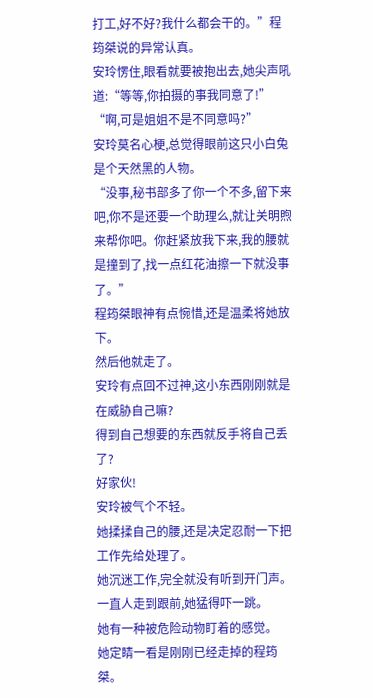打工,好不好?我什么都会干的。”程筠桀说的异常认真。
安玲愣住,眼看就要被抱出去,她尖声吼道:“等等,你拍摄的事我同意了!”
“啊,可是姐姐不是不同意吗?”
安玲莫名心梗,总觉得眼前这只小白兔是个天然黑的人物。
“没事,秘书部多了你一个不多,留下来吧,你不是还要一个助理么,就让关明煦来帮你吧。你赶紧放我下来,我的腰就是撞到了,找一点红花油擦一下就没事了。”
程筠桀眼神有点惋惜,还是温柔将她放下。
然后他就走了。
安玲有点回不过神,这小东西刚刚就是在威胁自己嘛?
得到自己想要的东西就反手将自己丢了?
好家伙!
安玲被气个不轻。
她揉揉自己的腰,还是决定忍耐一下把工作先给处理了。
她沉迷工作,完全就没有听到开门声。
一直人走到跟前,她猛得吓一跳。
她有一种被危险动物盯着的感觉。
她定睛一看是刚刚已经走掉的程筠桀。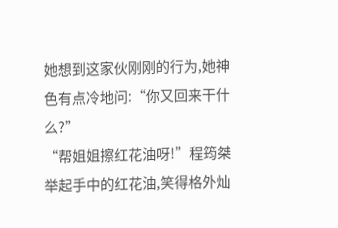她想到这家伙刚刚的行为,她神色有点冷地问:“你又回来干什么?”
“帮姐姐擦红花油呀!”程筠桀举起手中的红花油,笑得格外灿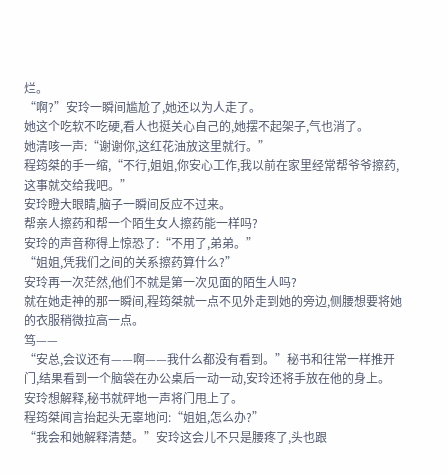烂。
“啊?”安玲一瞬间尴尬了,她还以为人走了。
她这个吃软不吃硬,看人也挺关心自己的,她摆不起架子,气也消了。
她清咳一声:“谢谢你,这红花油放这里就行。”
程筠桀的手一缩,“不行,姐姐,你安心工作,我以前在家里经常帮爷爷擦药,这事就交给我吧。”
安玲瞪大眼睛,脑子一瞬间反应不过来。
帮亲人擦药和帮一个陌生女人擦药能一样吗?
安玲的声音称得上惊恐了:“不用了,弟弟。”
“姐姐,凭我们之间的关系擦药算什么?”
安玲再一次茫然,他们不就是第一次见面的陌生人吗?
就在她走神的那一瞬间,程筠桀就一点不见外走到她的旁边,侧腰想要将她的衣服稍微拉高一点。
笃——
“安总,会议还有——啊——我什么都没有看到。”秘书和往常一样推开门,结果看到一个脑袋在办公桌后一动一动,安玲还将手放在他的身上。
安玲想解释,秘书就砰地一声将门甩上了。
程筠桀闻言抬起头无辜地问:“姐姐,怎么办?”
“我会和她解释清楚。”安玲这会儿不只是腰疼了,头也跟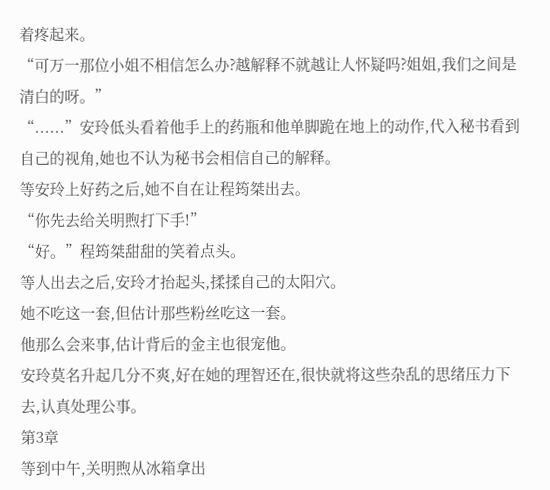着疼起来。
“可万一那位小姐不相信怎么办?越解释不就越让人怀疑吗?姐姐,我们之间是清白的呀。”
“......”安玲低头看着他手上的药瓶和他单脚跪在地上的动作,代入秘书看到自己的视角,她也不认为秘书会相信自己的解释。
等安玲上好药之后,她不自在让程筠桀出去。
“你先去给关明煦打下手!”
“好。”程筠桀甜甜的笑着点头。
等人出去之后,安玲才抬起头,揉揉自己的太阳穴。
她不吃这一套,但估计那些粉丝吃这一套。
他那么会来事,估计背后的金主也很宠他。
安玲莫名升起几分不爽,好在她的理智还在,很快就将这些杂乱的思绪压力下去,认真处理公事。
第3章
等到中午,关明煦从冰箱拿出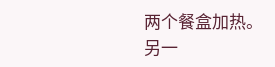两个餐盒加热。
另一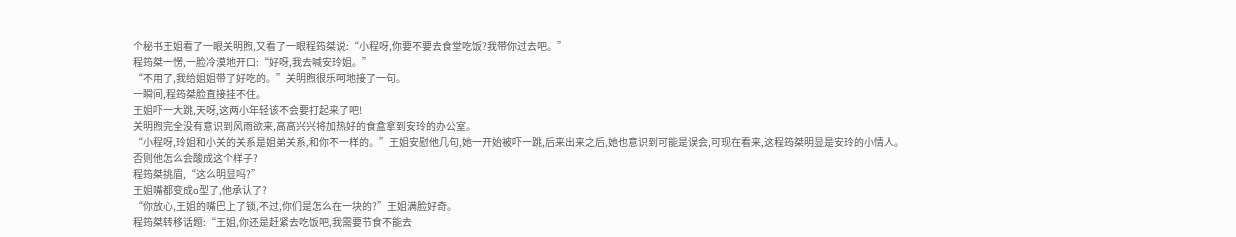个秘书王姐看了一眼关明煦,又看了一眼程筠桀说:“小程呀,你要不要去食堂吃饭?我带你过去吧。”
程筠桀一愣,一脸冷漠地开口:“好呀,我去喊安玲姐。”
“不用了,我给姐姐带了好吃的。”关明煦很乐呵地接了一句。
一瞬间,程筠桀脸直接挂不住。
王姐吓一大跳,天呀,这两小年轻该不会要打起来了吧!
关明煦完全没有意识到风雨欲来,高高兴兴将加热好的食盒拿到安玲的办公室。
“小程呀,玲姐和小关的关系是姐弟关系,和你不一样的。”王姐安慰他几句,她一开始被吓一跳,后来出来之后,她也意识到可能是误会,可现在看来,这程筠桀明显是安玲的小情人。
否则他怎么会酸成这个样子?
程筠桀挑眉,“这么明显吗?”
王姐嘴都变成o型了,他承认了?
“你放心,王姐的嘴巴上了锁,不过,你们是怎么在一块的?”王姐满脸好奇。
程筠桀转移话题:“王姐,你还是赶紧去吃饭吧,我需要节食不能去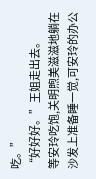吃。”
“好好好。”王姐走出去。
等安玲吃饱,关明煦美滋滋地躺在沙发上准备睡一觉,可安玲的办公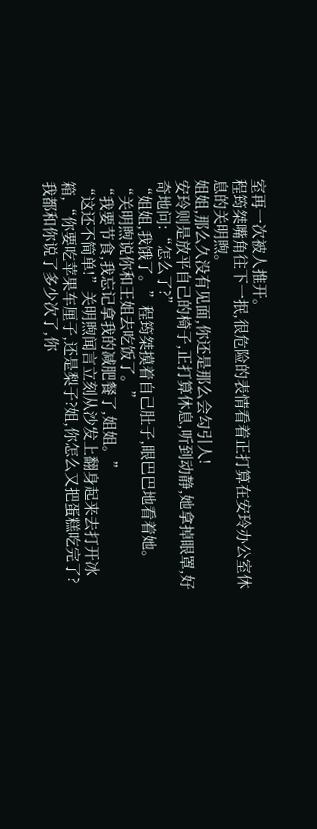室再一次被人推开。
程筠桀嘴角往下一抿,很危险的表情看着正打算在安玲办公室休息的关明煦。
姐姐,那么久没有见面,你还是那么会勾引人!
安玲则是放平自己的椅子,正打算休息,听到动静,她拿掉眼罩,好奇地问:“怎么了?”
“姐姐,我饿了。”程筠桀摸着自己肚子,眼巴巴地看着她。
“关明煦说你和王姐去吃饭了。”
“我要节食,我忘记拿我的减肥餐了,姐姐。”
“这还不简单!”关明煦闻言立刻从沙发上翻身起来去打开冰箱,“你要吃苹果车厘子,还是梨子?姐,你怎么又把蛋糕吃完了?我都和你说了多少次了,你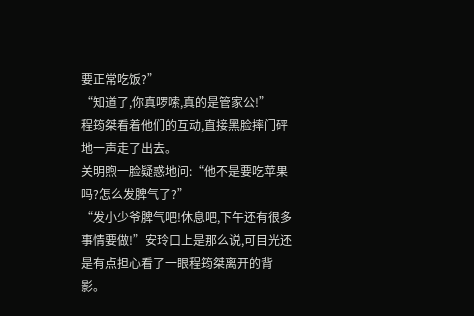要正常吃饭?”
“知道了,你真啰嗦,真的是管家公!”
程筠桀看着他们的互动,直接黑脸摔门砰地一声走了出去。
关明煦一脸疑惑地问:“他不是要吃苹果吗?怎么发脾气了?”
“发小少爷脾气吧!休息吧,下午还有很多事情要做!”安玲口上是那么说,可目光还是有点担心看了一眼程筠桀离开的背影。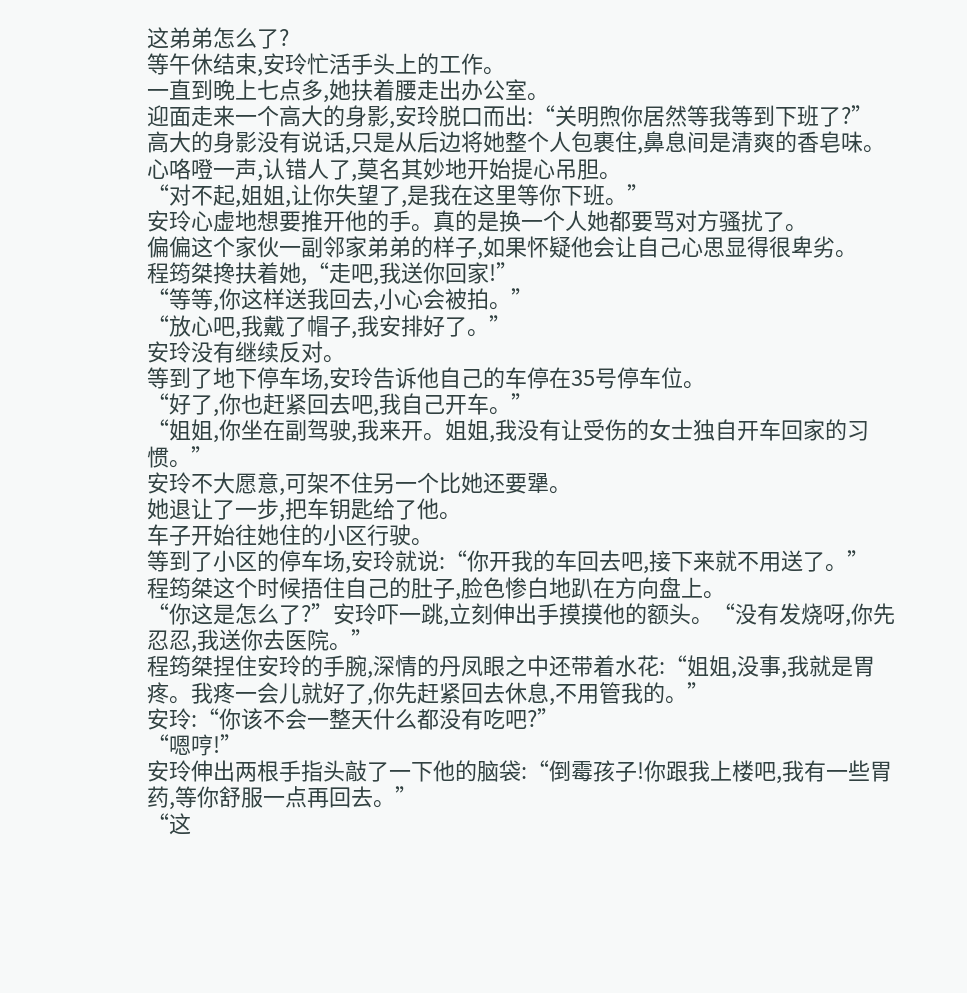这弟弟怎么了?
等午休结束,安玲忙活手头上的工作。
一直到晚上七点多,她扶着腰走出办公室。
迎面走来一个高大的身影,安玲脱口而出:“关明煦你居然等我等到下班了?”
高大的身影没有说话,只是从后边将她整个人包裹住,鼻息间是清爽的香皂味。
心咯噔一声,认错人了,莫名其妙地开始提心吊胆。
“对不起,姐姐,让你失望了,是我在这里等你下班。”
安玲心虚地想要推开他的手。真的是换一个人她都要骂对方骚扰了。
偏偏这个家伙一副邻家弟弟的样子,如果怀疑他会让自己心思显得很卑劣。
程筠桀搀扶着她,“走吧,我送你回家!”
“等等,你这样送我回去,小心会被拍。”
“放心吧,我戴了帽子,我安排好了。”
安玲没有继续反对。
等到了地下停车场,安玲告诉他自己的车停在35号停车位。
“好了,你也赶紧回去吧,我自己开车。”
“姐姐,你坐在副驾驶,我来开。姐姐,我没有让受伤的女士独自开车回家的习惯。”
安玲不大愿意,可架不住另一个比她还要犟。
她退让了一步,把车钥匙给了他。
车子开始往她住的小区行驶。
等到了小区的停车场,安玲就说:“你开我的车回去吧,接下来就不用送了。”
程筠桀这个时候捂住自己的肚子,脸色惨白地趴在方向盘上。
“你这是怎么了?”安玲吓一跳,立刻伸出手摸摸他的额头。“没有发烧呀,你先忍忍,我送你去医院。”
程筠桀捏住安玲的手腕,深情的丹凤眼之中还带着水花:“姐姐,没事,我就是胃疼。我疼一会儿就好了,你先赶紧回去休息,不用管我的。”
安玲:“你该不会一整天什么都没有吃吧?”
“嗯哼!”
安玲伸出两根手指头敲了一下他的脑袋:“倒霉孩子!你跟我上楼吧,我有一些胃药,等你舒服一点再回去。”
“这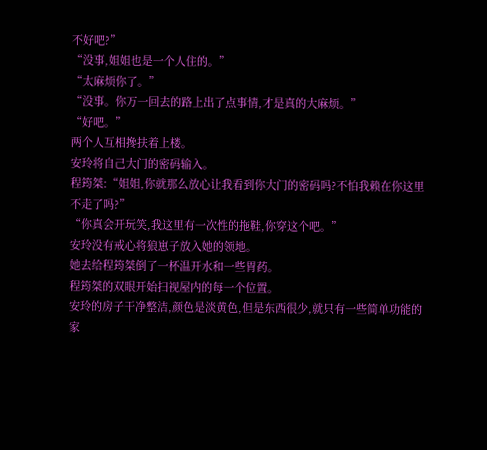不好吧?”
“没事,姐姐也是一个人住的。”
“太麻烦你了。”
“没事。你万一回去的路上出了点事情,才是真的大麻烦。”
“好吧。”
两个人互相搀扶着上楼。
安玲将自己大门的密码输入。
程筠桀:“姐姐,你就那么放心让我看到你大门的密码吗?不怕我赖在你这里不走了吗?”
“你真会开玩笑,我这里有一次性的拖鞋,你穿这个吧。”
安玲没有戒心将狼崽子放入她的领地。
她去给程筠桀倒了一杯温开水和一些胃药。
程筠桀的双眼开始扫视屋内的每一个位置。
安玲的房子干净整洁,颜色是淡黄色,但是东西很少,就只有一些简单功能的家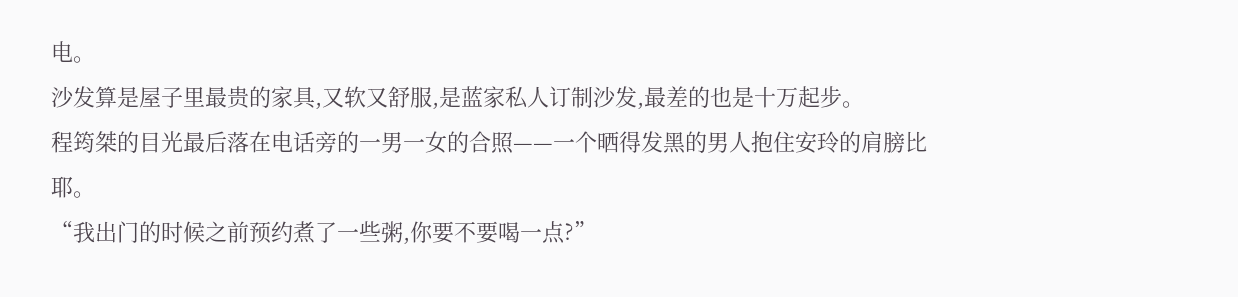电。
沙发算是屋子里最贵的家具,又软又舒服,是蓝家私人订制沙发,最差的也是十万起步。
程筠桀的目光最后落在电话旁的一男一女的合照——一个晒得发黑的男人抱住安玲的肩膀比耶。
“我出门的时候之前预约煮了一些粥,你要不要喝一点?”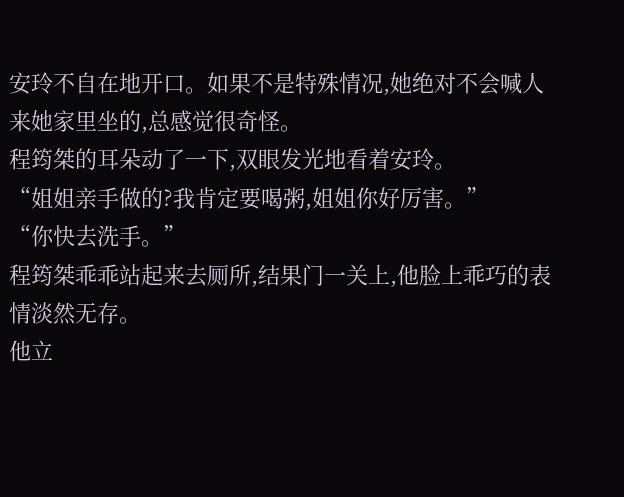安玲不自在地开口。如果不是特殊情况,她绝对不会喊人来她家里坐的,总感觉很奇怪。
程筠桀的耳朵动了一下,双眼发光地看着安玲。
“姐姐亲手做的?我肯定要喝粥,姐姐你好厉害。”
“你快去洗手。”
程筠桀乖乖站起来去厕所,结果门一关上,他脸上乖巧的表情淡然无存。
他立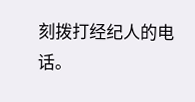刻拨打经纪人的电话。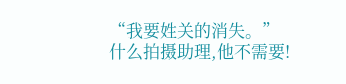“我要姓关的消失。”
什么拍摄助理,他不需要!